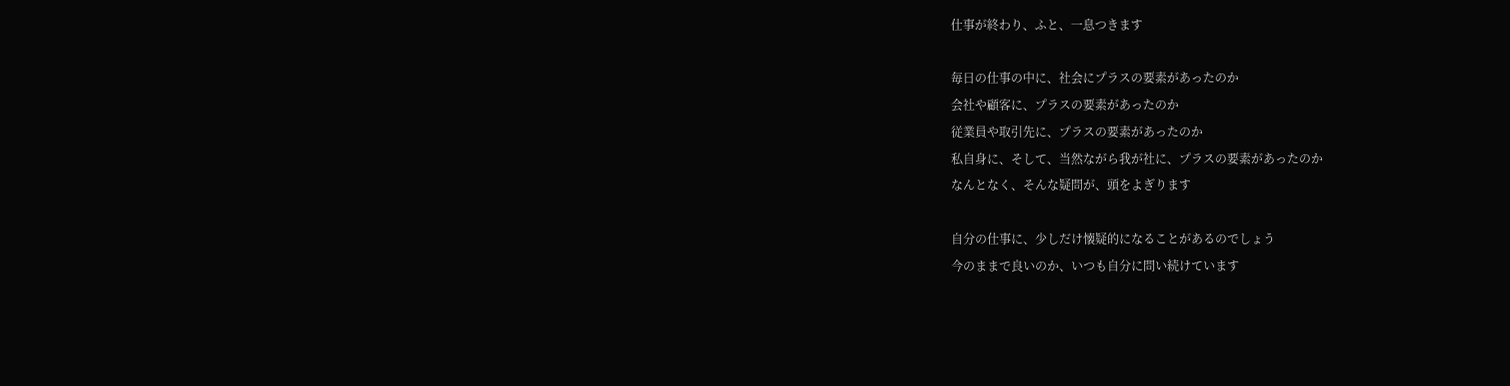仕事が終わり、ふと、一息つきます

毎日の仕事の中に、社会にプラスの要素があったのか
会社や顧客に、プラスの要素があったのか
従業員や取引先に、プラスの要素があったのか
私自身に、そして、当然ながら我が社に、プラスの要素があったのか
なんとなく、そんな疑問が、頭をよぎります

自分の仕事に、少しだけ懐疑的になることがあるのでしょう
今のままで良いのか、いつも自分に問い続けています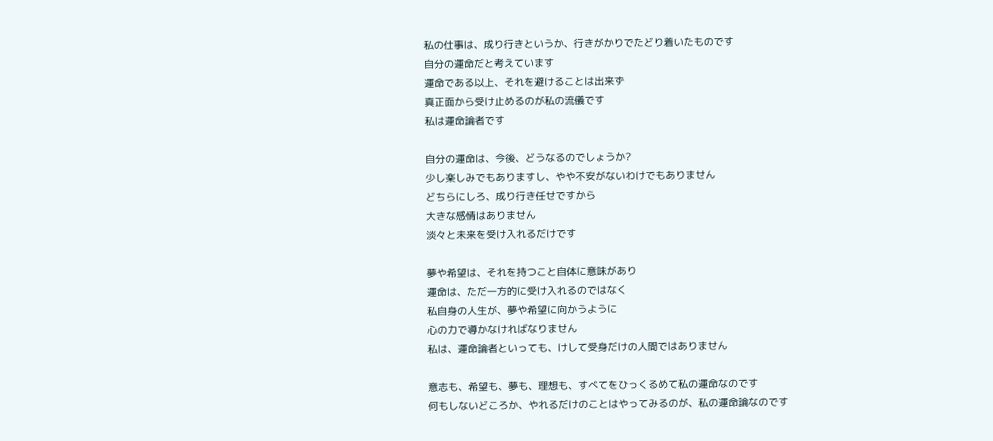私の仕事は、成り行きというか、行きがかりでたどり着いたものです
自分の運命だと考えています
運命である以上、それを避けることは出来ず
真正面から受け止めるのが私の流儀です
私は運命論者です

自分の運命は、今後、どうなるのでしょうか?
少し楽しみでもありますし、やや不安がないわけでもありません
どちらにしろ、成り行き任せですから
大きな感情はありません
淡々と未来を受け入れるだけです

夢や希望は、それを持つこと自体に意味があり
運命は、ただ一方的に受け入れるのではなく
私自身の人生が、夢や希望に向かうように
心の力で導かなければなりません
私は、運命論者といっても、けして受身だけの人間ではありません

意志も、希望も、夢も、理想も、すべてをひっくるめて私の運命なのです
何もしないどころか、やれるだけのことはやってみるのが、私の運命論なのです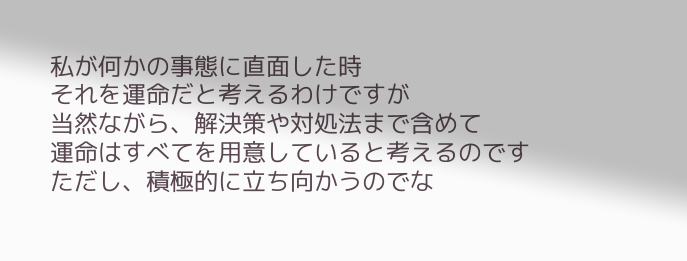私が何かの事態に直面した時
それを運命だと考えるわけですが
当然ながら、解決策や対処法まで含めて
運命はすべてを用意していると考えるのです
ただし、積極的に立ち向かうのでな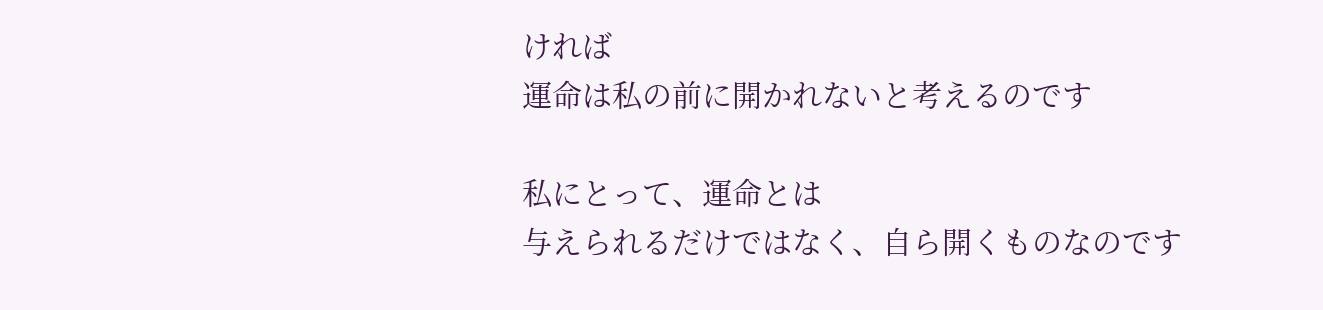ければ
運命は私の前に開かれないと考えるのです

私にとって、運命とは
与えられるだけではなく、自ら開くものなのです